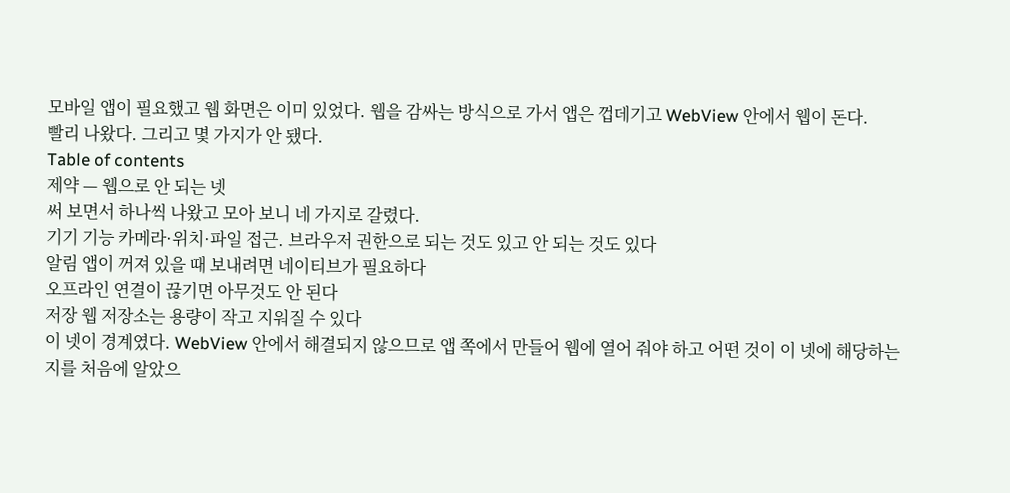모바일 앱이 필요했고 웹 화면은 이미 있었다. 웹을 감싸는 방식으로 가서 앱은 껍데기고 WebView 안에서 웹이 돈다.
빨리 나왔다. 그리고 몇 가지가 안 됐다.
Table of contents
제약 — 웹으로 안 되는 넷
써 보면서 하나씩 나왔고 모아 보니 네 가지로 갈렸다.
기기 기능 카메라·위치·파일 접근. 브라우저 권한으로 되는 것도 있고 안 되는 것도 있다
알림 앱이 꺼져 있을 때 보내려면 네이티브가 필요하다
오프라인 연결이 끊기면 아무것도 안 된다
저장 웹 저장소는 용량이 작고 지워질 수 있다
이 넷이 경계였다. WebView 안에서 해결되지 않으므로 앱 쪽에서 만들어 웹에 열어 줘야 하고 어떤 것이 이 넷에 해당하는지를 처음에 알았으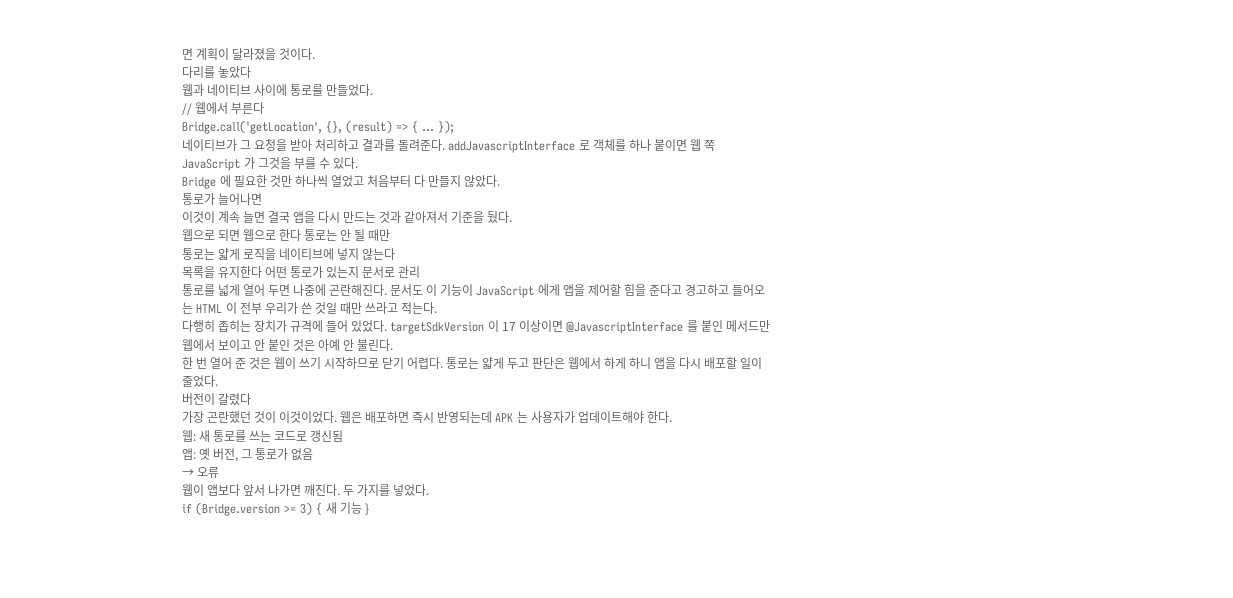면 계획이 달라졌을 것이다.
다리를 놓았다
웹과 네이티브 사이에 통로를 만들었다.
// 웹에서 부른다
Bridge.call('getLocation', {}, (result) => { ... });
네이티브가 그 요청을 받아 처리하고 결과를 돌려준다. addJavascriptInterface 로 객체를 하나 붙이면 웹 쪽 JavaScript 가 그것을 부를 수 있다.
Bridge 에 필요한 것만 하나씩 열었고 처음부터 다 만들지 않았다.
통로가 늘어나면
이것이 계속 늘면 결국 앱을 다시 만드는 것과 같아져서 기준을 뒀다.
웹으로 되면 웹으로 한다 통로는 안 될 때만
통로는 얇게 로직을 네이티브에 넣지 않는다
목록을 유지한다 어떤 통로가 있는지 문서로 관리
통로를 넓게 열어 두면 나중에 곤란해진다. 문서도 이 기능이 JavaScript 에게 앱을 제어할 힘을 준다고 경고하고 들어오는 HTML 이 전부 우리가 쓴 것일 때만 쓰라고 적는다.
다행히 좁히는 장치가 규격에 들어 있었다. targetSdkVersion 이 17 이상이면 @JavascriptInterface 를 붙인 메서드만 웹에서 보이고 안 붙인 것은 아예 안 불린다.
한 번 열어 준 것은 웹이 쓰기 시작하므로 닫기 어렵다. 통로는 얇게 두고 판단은 웹에서 하게 하니 앱을 다시 배포할 일이 줄었다.
버전이 갈렸다
가장 곤란했던 것이 이것이었다. 웹은 배포하면 즉시 반영되는데 APK 는 사용자가 업데이트해야 한다.
웹: 새 통로를 쓰는 코드로 갱신됨
앱: 옛 버전, 그 통로가 없음
→ 오류
웹이 앱보다 앞서 나가면 깨진다. 두 가지를 넣었다.
if (Bridge.version >= 3) { 새 기능 }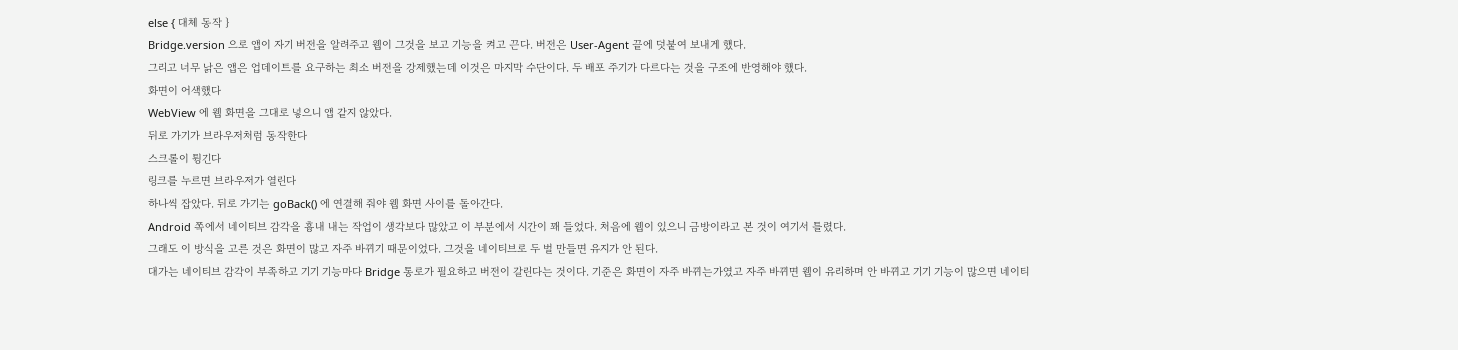else { 대체 동작 }
Bridge.version 으로 앱이 자기 버전을 알려주고 웹이 그것을 보고 기능을 켜고 끈다. 버전은 User-Agent 끝에 덧붙여 보내게 했다.
그리고 너무 낡은 앱은 업데이트를 요구하는 최소 버전을 강제했는데 이것은 마지막 수단이다. 두 배포 주기가 다르다는 것을 구조에 반영해야 했다.
화면이 어색했다
WebView 에 웹 화면을 그대로 넣으니 앱 같지 않았다.
뒤로 가기가 브라우저처럼 동작한다
스크롤이 튕긴다
링크를 누르면 브라우저가 열린다
하나씩 잡았다. 뒤로 가기는 goBack() 에 연결해 줘야 웹 화면 사이를 돌아간다.
Android 쪽에서 네이티브 감각을 흉내 내는 작업이 생각보다 많았고 이 부분에서 시간이 꽤 들었다. 처음에 웹이 있으니 금방이라고 본 것이 여기서 틀렸다.
그래도 이 방식을 고른 것은 화면이 많고 자주 바뀌기 때문이었다. 그것을 네이티브로 두 벌 만들면 유지가 안 된다.
대가는 네이티브 감각이 부족하고 기기 기능마다 Bridge 통로가 필요하고 버전이 갈린다는 것이다. 기준은 화면이 자주 바뀌는가였고 자주 바뀌면 웹이 유리하며 안 바뀌고 기기 기능이 많으면 네이티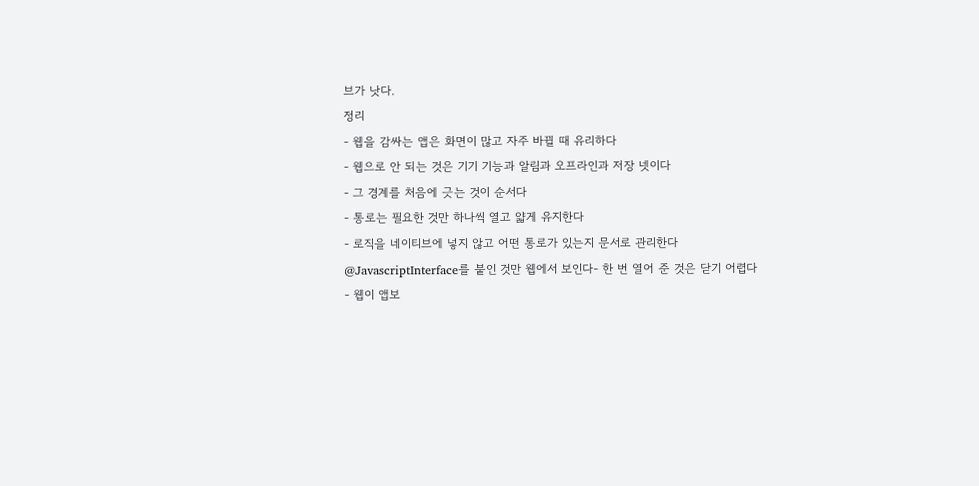브가 낫다.
정리
- 웹을 감싸는 앱은 화면이 많고 자주 바뀔 때 유리하다
- 웹으로 안 되는 것은 기기 기능과 알림과 오프라인과 저장 넷이다
- 그 경계를 처음에 긋는 것이 순서다
- 통로는 필요한 것만 하나씩 열고 얇게 유지한다
- 로직을 네이티브에 넣지 않고 어떤 통로가 있는지 문서로 관리한다
@JavascriptInterface를 붙인 것만 웹에서 보인다- 한 번 열어 준 것은 닫기 어렵다
- 웹이 앱보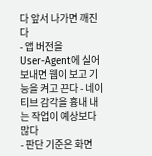다 앞서 나가면 깨진다
- 앱 버전을
User-Agent에 실어 보내면 웹이 보고 기능을 켜고 끈다 - 네이티브 감각을 흉내 내는 작업이 예상보다 많다
- 판단 기준은 화면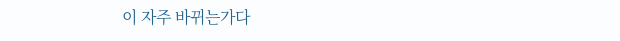이 자주 바뀌는가다